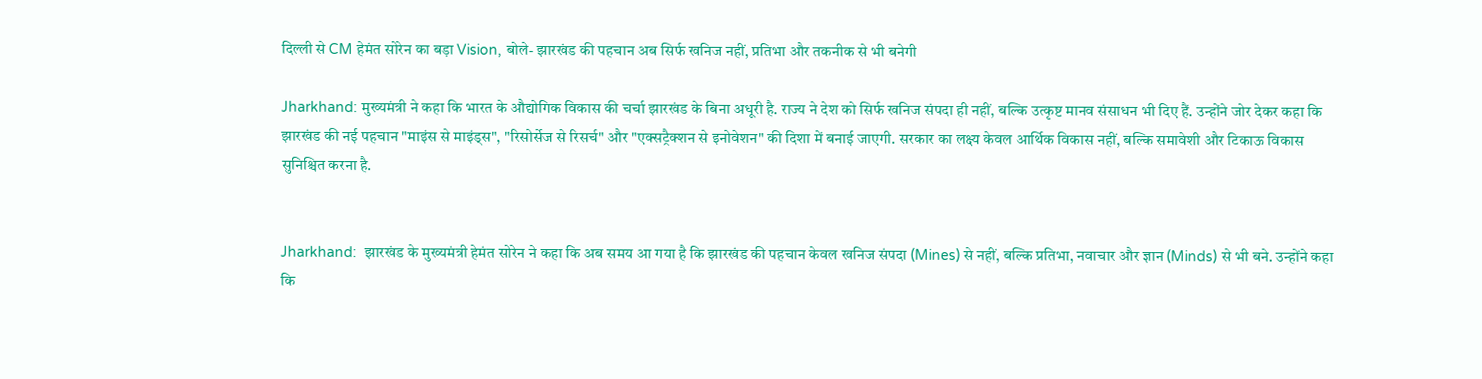दिल्ली से CM हेमंत सोरेन का बड़ा Vision, बोले- झारखंड की पहचान अब सिर्फ खनिज नहीं, प्रतिभा और तकनीक से भी बनेगी

Jharkhand: मुख्यमंत्री ने कहा कि भारत के औद्योगिक विकास की चर्चा झारखंड के बिना अधूरी है. राज्य ने देश को सिर्फ खनिज संपदा ही नहीं, बल्कि उत्कृष्ट मानव संसाधन भी दिए हैं. उन्होंने जोर देकर कहा कि झारखंड की नई पहचान "माइंस से माइंड्स", "रिसोर्सेज से रिसर्च" और "एक्सट्रैक्शन से इनोवेशन" की दिशा में बनाई जाएगी. सरकार का लक्ष्य केवल आर्थिक विकास नहीं, बल्कि समावेशी और टिकाऊ विकास सुनिश्चित करना है.


Jharkhand:  झारखंड के मुख्यमंत्री हेमंत सोरेन ने कहा कि अब समय आ गया है कि झारखंड की पहचान केवल खनिज संपदा (Mines) से नहीं, बल्कि प्रतिभा, नवाचार और ज्ञान (Minds) से भी बने. उन्होंने कहा कि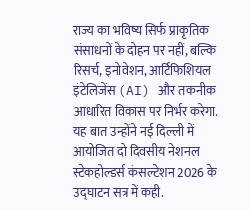राज्य का भविष्य सिर्फ प्राकृतिक संसाधनों के दोहन पर नहीं, बल्कि रिसर्च, इनोवेशन, आर्टिफिशियल इंटेलिजेंस (AI) और तकनीक आधारित विकास पर निर्भर करेगा. यह बात उन्होंने नई दिल्ली में आयोजित दो दिवसीय नेशनल स्टेकहोल्डर्स कंसल्टेशन 2026 के उद्घाटन सत्र में कही.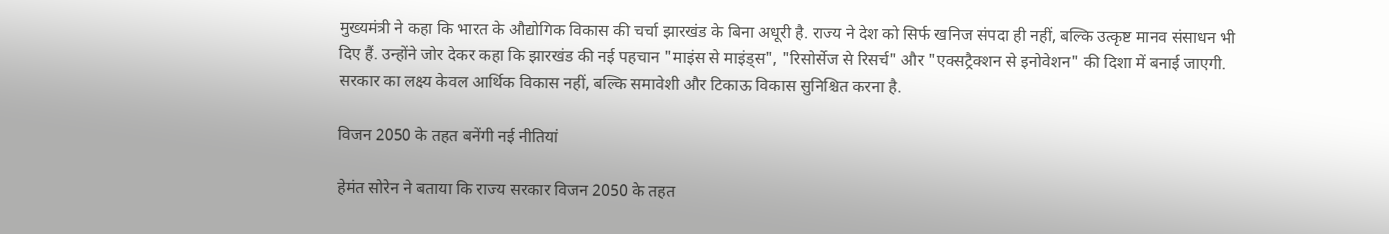मुख्यमंत्री ने कहा कि भारत के औद्योगिक विकास की चर्चा झारखंड के बिना अधूरी है. राज्य ने देश को सिर्फ खनिज संपदा ही नहीं, बल्कि उत्कृष्ट मानव संसाधन भी दिए हैं. उन्होंने जोर देकर कहा कि झारखंड की नई पहचान "माइंस से माइंड्स", "रिसोर्सेज से रिसर्च" और "एक्सट्रैक्शन से इनोवेशन" की दिशा में बनाई जाएगी. सरकार का लक्ष्य केवल आर्थिक विकास नहीं, बल्कि समावेशी और टिकाऊ विकास सुनिश्चित करना है.

विजन 2050 के तहत बनेंगी नई नीतियां

हेमंत सोरेन ने बताया कि राज्य सरकार विजन 2050 के तहत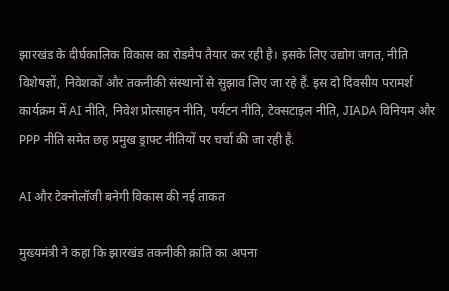झारखंड के दीर्घकालिक विकास का रोडमैप तैयार कर रही है। इसके लिए उद्योग जगत, नीति विशेषज्ञों, निवेशकों और तकनीकी संस्थानों से सुझाव लिए जा रहे हैं. इस दो दिवसीय परामर्श कार्यक्रम में AI नीति, निवेश प्रोत्साहन नीति, पर्यटन नीति, टेक्सटाइल नीति, JIADA विनियम और PPP नीति समेत छह प्रमुख ड्राफ्ट नीतियों पर चर्चा की जा रही है.

AI और टेक्नोलॉजी बनेगी विकास की नई ताकत

मुख्यमंत्री ने कहा कि झारखंड तकनीकी क्रांति का अपना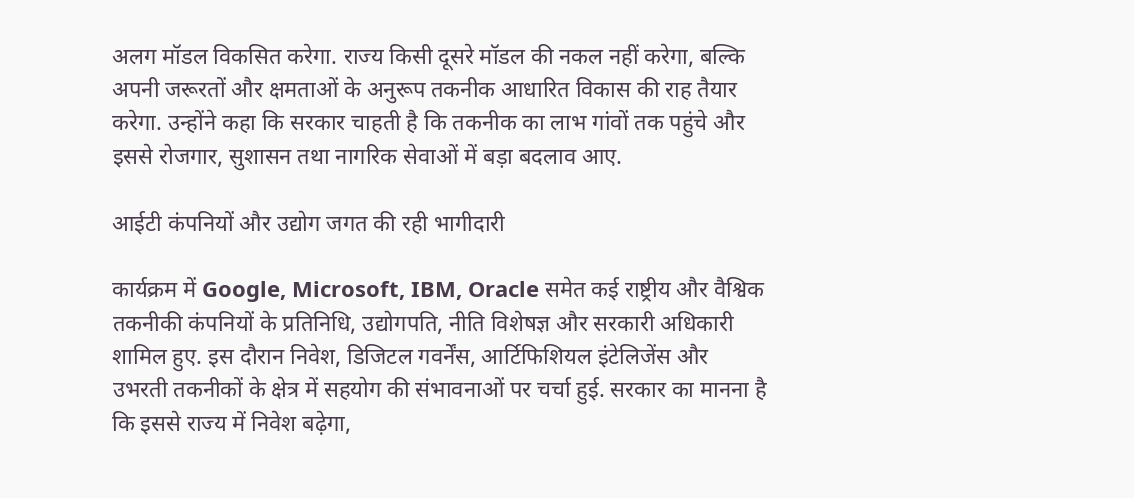अलग मॉडल विकसित करेगा. राज्य किसी दूसरे मॉडल की नकल नहीं करेगा, बल्कि अपनी जरूरतों और क्षमताओं के अनुरूप तकनीक आधारित विकास की राह तैयार करेगा. उन्होंने कहा कि सरकार चाहती है कि तकनीक का लाभ गांवों तक पहुंचे और इससे रोजगार, सुशासन तथा नागरिक सेवाओं में बड़ा बदलाव आए.

आईटी कंपनियों और उद्योग जगत की रही भागीदारी

कार्यक्रम में Google, Microsoft, IBM, Oracle समेत कई राष्ट्रीय और वैश्विक तकनीकी कंपनियों के प्रतिनिधि, उद्योगपति, नीति विशेषज्ञ और सरकारी अधिकारी शामिल हुए. इस दौरान निवेश, डिजिटल गवर्नेंस, आर्टिफिशियल इंटेलिजेंस और उभरती तकनीकों के क्षेत्र में सहयोग की संभावनाओं पर चर्चा हुई. सरकार का मानना है कि इससे राज्य में निवेश बढ़ेगा,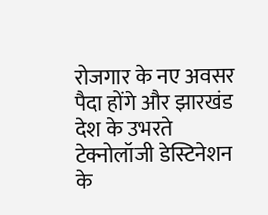रोजगार के नए अवसर पैदा होंगे और झारखंड देश के उभरते टेक्नोलॉजी डेस्टिनेशन के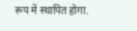रूप में स्थापित होगा.